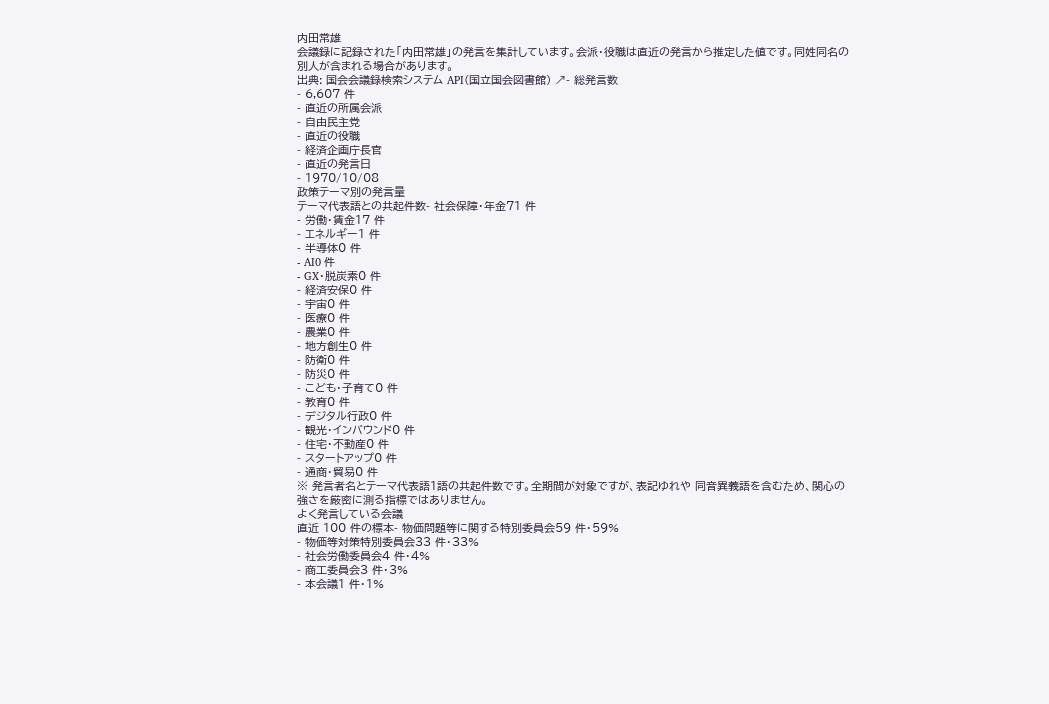内田常雄
会議録に記録された「内田常雄」の発言を集計しています。会派・役職は直近の発言から推定した値です。同姓同名の別人が含まれる場合があります。
出典: 国会会議録検索システム API(国立国会図書館) ↗- 総発言数
- 6,607 件
- 直近の所属会派
- 自由民主党
- 直近の役職
- 経済企画庁長官
- 直近の発言日
- 1970/10/08
政策テーマ別の発言量
テーマ代表語との共起件数- 社会保障・年金71 件
- 労働・賃金17 件
- エネルギー1 件
- 半導体0 件
- AI0 件
- GX・脱炭素0 件
- 経済安保0 件
- 宇宙0 件
- 医療0 件
- 農業0 件
- 地方創生0 件
- 防衛0 件
- 防災0 件
- こども・子育て0 件
- 教育0 件
- デジタル行政0 件
- 観光・インバウンド0 件
- 住宅・不動産0 件
- スタートアップ0 件
- 通商・貿易0 件
※ 発言者名とテーマ代表語1語の共起件数です。全期間が対象ですが、表記ゆれや 同音異義語を含むため、関心の強さを厳密に測る指標ではありません。
よく発言している会議
直近 100 件の標本- 物価問題等に関する特別委員会59 件・59%
- 物価等対策特別委員会33 件・33%
- 社会労働委員会4 件・4%
- 商工委員会3 件・3%
- 本会議1 件・1%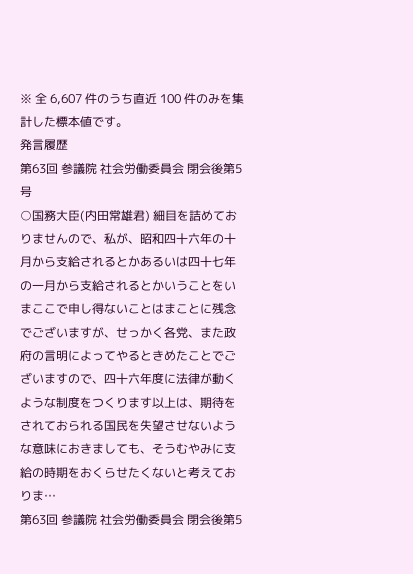※ 全 6,607 件のうち直近 100 件のみを集計した標本値です。
発言履歴
第63回 参議院 社会労働委員会 閉会後第5号
○国務大臣(内田常雄君) 細目を詰めておりませんので、私が、昭和四十六年の十月から支給されるとかあるいは四十七年の一月から支給されるとかいうことをいまここで申し得ないことはまことに残念でございますが、せっかく各党、また政府の言明によってやるときめたことでございますので、四十六年度に法律が動くような制度をつくります以上は、期待をされておられる国民を失望させないような意味におきましても、そうむやみに支給の時期をおくらせたくないと考えておりま…
第63回 参議院 社会労働委員会 閉会後第5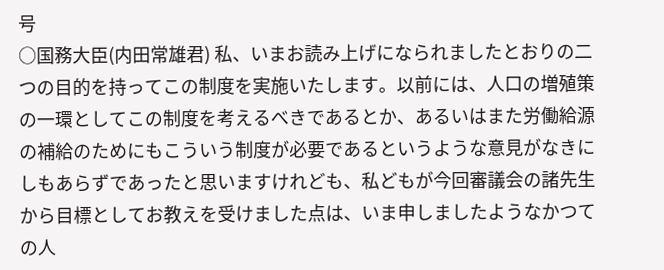号
○国務大臣(内田常雄君) 私、いまお読み上げになられましたとおりの二つの目的を持ってこの制度を実施いたします。以前には、人口の増殖策の一環としてこの制度を考えるべきであるとか、あるいはまた労働給源の補給のためにもこういう制度が必要であるというような意見がなきにしもあらずであったと思いますけれども、私どもが今回審議会の諸先生から目標としてお教えを受けました点は、いま申しましたようなかつての人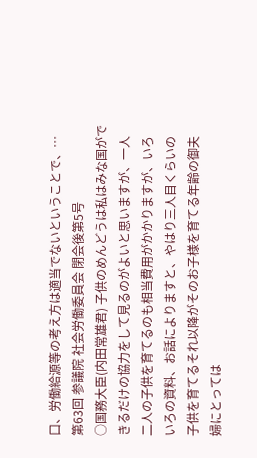口、労働給源等の考え方は適当でないということで、…
第63回 参議院 社会労働委員会 閉会後第5号
○国務大臣(内田常雄君) 子供のめんどうは私はみな国ができるだけの協力をして見るのがよいと思いますが、一人二人の子供を育てるのも相当費用がかかりますが、いろいろの資料、お話によりますと、やはり三人目くらいの子供を育てるそれ以降がそのお子様を育てる年齢の御夫婦にとっては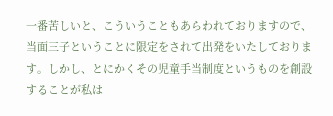一番苦しいと、こういうこともあらわれておりますので、当面三子ということに限定をされて出発をいたしております。しかし、とにかくその児童手当制度というものを創設することが私は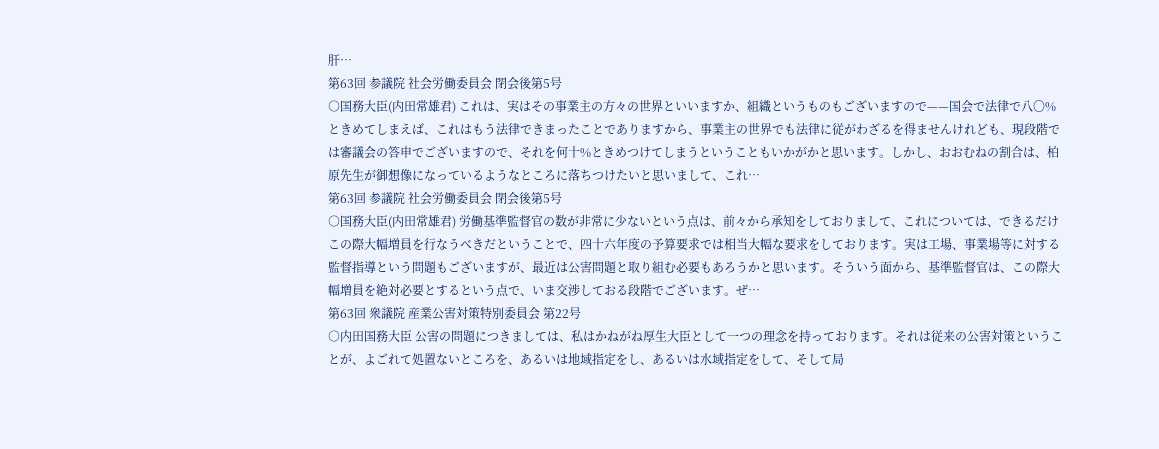肝…
第63回 参議院 社会労働委員会 閉会後第5号
○国務大臣(内田常雄君) これは、実はその事業主の方々の世界といいますか、組織というものもございますので——国会で法律で八〇%ときめてしまえば、これはもう法律できまったことでありますから、事業主の世界でも法律に従がわざるを得ませんけれども、現段階では審議会の答申でございますので、それを何十%ときめつけてしまうということもいかがかと思います。しかし、おおむねの割合は、柏原先生が御想像になっているようなところに落ちつけたいと思いまして、これ…
第63回 参議院 社会労働委員会 閉会後第5号
○国務大臣(内田常雄君) 労働基準監督官の数が非常に少ないという点は、前々から承知をしておりまして、これについては、できるだけこの際大幅増員を行なうべきだということで、四十六年度の予算要求では相当大幅な要求をしております。実は工場、事業場等に対する監督指導という問題もございますが、最近は公害問題と取り組む必要もあろうかと思います。そういう面から、基準監督官は、この際大幅増員を絶対必要とするという点で、いま交渉しておる段階でございます。ぜ…
第63回 衆議院 産業公害対策特別委員会 第22号
○内田国務大臣 公害の問題につきましては、私はかねがね厚生大臣として一つの理念を持っております。それは従来の公害対策ということが、よごれて処置ないところを、あるいは地域指定をし、あるいは水域指定をして、そして局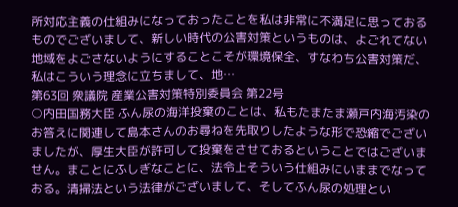所対応主義の仕組みになっておったことを私は非常に不満足に思っておるものでございまして、新しい時代の公害対策というものは、よごれてない地域をよごさないようにすることこそが環境保全、すなわち公害対策だ、私はこういう理念に立ちまして、地…
第63回 衆議院 産業公害対策特別委員会 第22号
○内田国務大臣 ふん尿の海洋投棄のことは、私もたまたま瀬戸内海汚染のお答えに関連して島本さんのお尋ねを先取りしたような形で恐縮でございましたが、厚生大臣が許可して投棄をさせておるということではございません。まことにふしぎなことに、法令上そういう仕組みにいままでなっておる。清掃法という法律がございまして、そしてふん尿の処理とい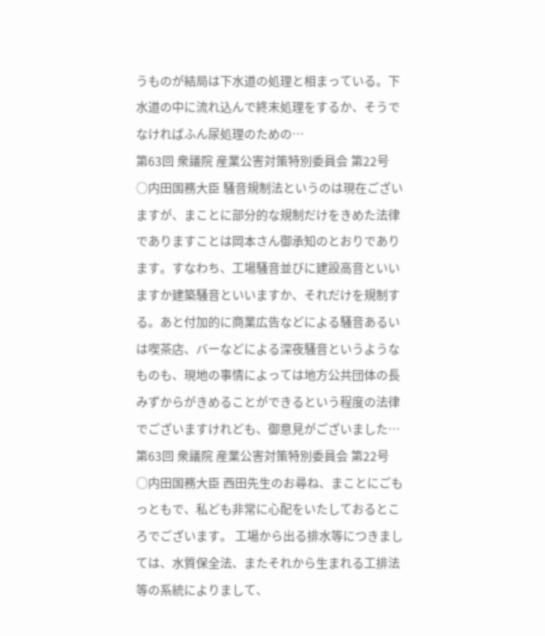うものが結局は下水道の処理と相まっている。下水道の中に流れ込んで終末処理をするか、そうでなければふん尿処理のための…
第63回 衆議院 産業公害対策特別委員会 第22号
○内田国務大臣 騒音規制法というのは現在ございますが、まことに部分的な規制だけをきめた法律でありますことは岡本さん御承知のとおりであります。すなわち、工場騒音並びに建設高音といいますか建築騒音といいますか、それだけを規制する。あと付加的に商業広告などによる騒音あるいは喫茶店、バーなどによる深夜騒音というようなものも、現地の事情によっては地方公共団体の長みずからがきめることができるという程度の法律でございますけれども、御意見がございました…
第63回 衆議院 産業公害対策特別委員会 第22号
○内田国務大臣 西田先生のお尋ね、まことにごもっともで、私ども非常に心配をいたしておるところでございます。 工場から出る排水等につきましては、水質保全法、またそれから生まれる工排法等の系統によりまして、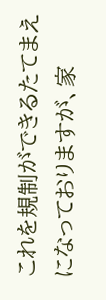これを規制ができるたてまえになっておりますが、家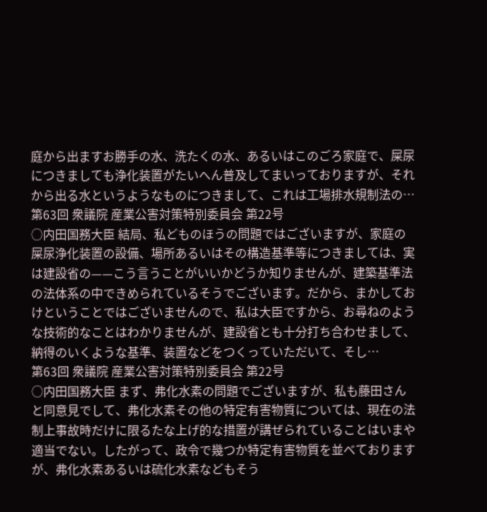庭から出ますお勝手の水、洗たくの水、あるいはこのごろ家庭で、屎尿につきましても浄化装置がたいへん普及してまいっておりますが、それから出る水というようなものにつきまして、これは工場排水規制法の…
第63回 衆議院 産業公害対策特別委員会 第22号
○内田国務大臣 結局、私どものほうの問題ではございますが、家庭の屎尿浄化装置の設備、場所あるいはその構造基準等につきましては、実は建設省の——こう言うことがいいかどうか知りませんが、建築基準法の法体系の中できめられているそうでございます。だから、まかしておけということではございませんので、私は大臣ですから、お尋ねのような技術的なことはわかりませんが、建設省とも十分打ち合わせまして、納得のいくような基準、装置などをつくっていただいて、そし…
第63回 衆議院 産業公害対策特別委員会 第22号
○内田国務大臣 まず、弗化水素の問題でございますが、私も藤田さんと同意見でして、弗化水素その他の特定有害物質については、現在の法制上事故時だけに限るたな上げ的な措置が講ぜられていることはいまや適当でない。したがって、政令で幾つか特定有害物質を並べておりますが、弗化水素あるいは硫化水素などもそう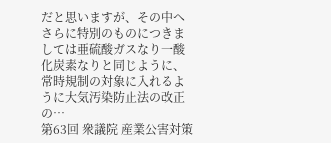だと思いますが、その中へさらに特別のものにつきましては亜硫酸ガスなり一酸化炭素なりと同じように、常時規制の対象に入れるように大気汚染防止法の改正の…
第63回 衆議院 産業公害対策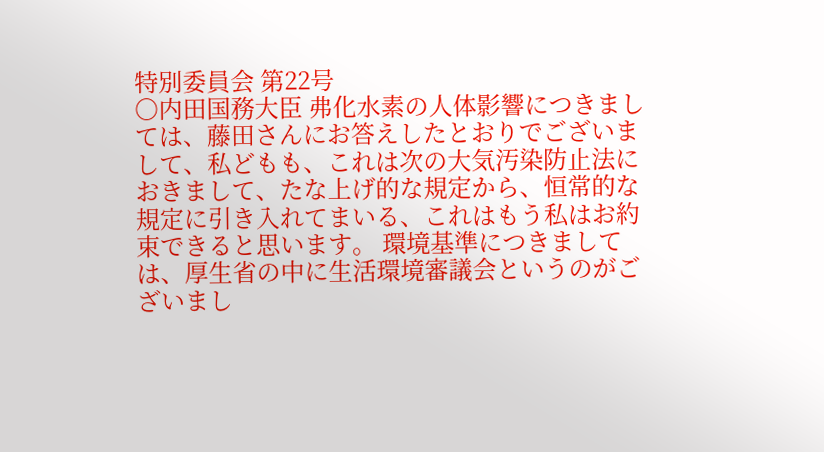特別委員会 第22号
○内田国務大臣 弗化水素の人体影響につきましては、藤田さんにお答えしたとおりでございまして、私どもも、これは次の大気汚染防止法におきまして、たな上げ的な規定から、恒常的な規定に引き入れてまいる、これはもう私はお約束できると思います。 環境基準につきましては、厚生省の中に生活環境審議会というのがございまし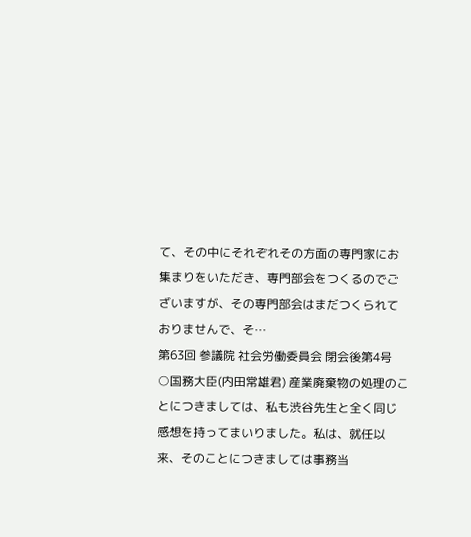て、その中にそれぞれその方面の専門家にお集まりをいただき、専門部会をつくるのでございますが、その専門部会はまだつくられておりませんで、そ…
第63回 参議院 社会労働委員会 閉会後第4号
○国務大臣(内田常雄君) 産業廃棄物の処理のことにつきましては、私も渋谷先生と全く同じ感想を持ってまいりました。私は、就任以来、そのことにつきましては事務当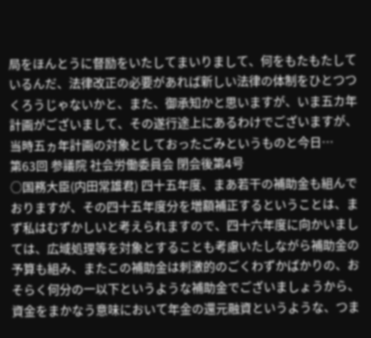局をほんとうに督励をいたしてまいりまして、何をもたもたしているんだ、法律改正の必要があれば新しい法律の体制をひとつつくろうじゃないかと、また、御承知かと思いますが、いま五カ年計画がございまして、その遂行途上にあるわけでございますが、当時五ヵ年計画の対象としておったごみというものと今日…
第63回 参議院 社会労働委員会 閉会後第4号
○国務大臣(内田常雄君) 四十五年度、まあ若干の補助金も組んでおりますが、その四十五年度分を増額補正するということは、まず私はむずかしいと考えられますので、四十六年度に向かいましては、広域処理等を対象とすることも考慮いたしながら補助金の予算も組み、またこの補助金は刺激的のごくわずかばかりの、おそらく何分の一以下というような補助金でございましょうから、資金をまかなう意味において年金の還元融資というような、つま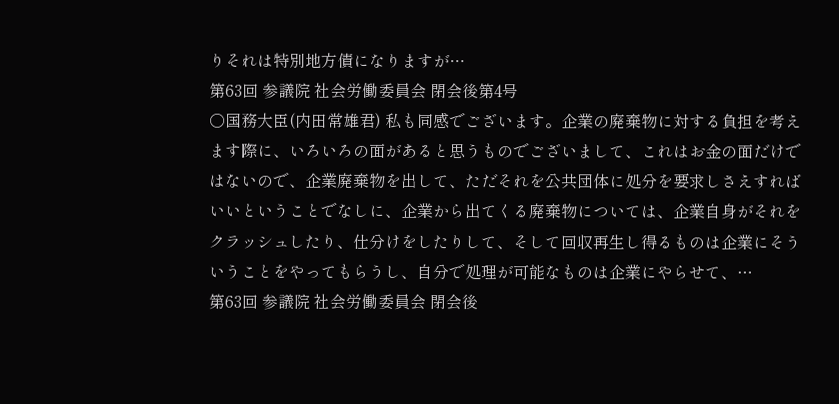りそれは特別地方債になりますが…
第63回 参議院 社会労働委員会 閉会後第4号
○国務大臣(内田常雄君) 私も同感でございます。企業の廃棄物に対する負担を考えます際に、いろいろの面があると思うものでございまして、これはお金の面だけではないので、企業廃棄物を出して、ただそれを公共団体に処分を要求しさえすればいいということでなしに、企業から出てくる廃棄物については、企業自身がそれをクラッシュしたり、仕分けをしたりして、そして回収再生し得るものは企業にそういうことをやってもらうし、自分で処理が可能なものは企業にやらせて、…
第63回 参議院 社会労働委員会 閉会後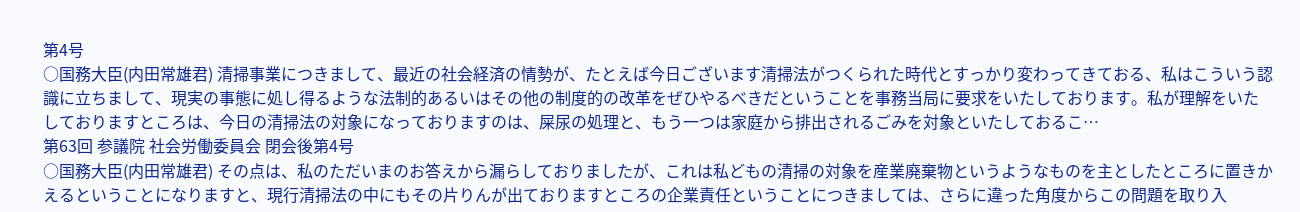第4号
○国務大臣(内田常雄君) 清掃事業につきまして、最近の社会経済の情勢が、たとえば今日ございます清掃法がつくられた時代とすっかり変わってきておる、私はこういう認識に立ちまして、現実の事態に処し得るような法制的あるいはその他の制度的の改革をぜひやるべきだということを事務当局に要求をいたしております。私が理解をいたしておりますところは、今日の清掃法の対象になっておりますのは、屎尿の処理と、もう一つは家庭から排出されるごみを対象といたしておるこ…
第63回 参議院 社会労働委員会 閉会後第4号
○国務大臣(内田常雄君) その点は、私のただいまのお答えから漏らしておりましたが、これは私どもの清掃の対象を産業廃棄物というようなものを主としたところに置きかえるということになりますと、現行清掃法の中にもその片りんが出ておりますところの企業責任ということにつきましては、さらに違った角度からこの問題を取り入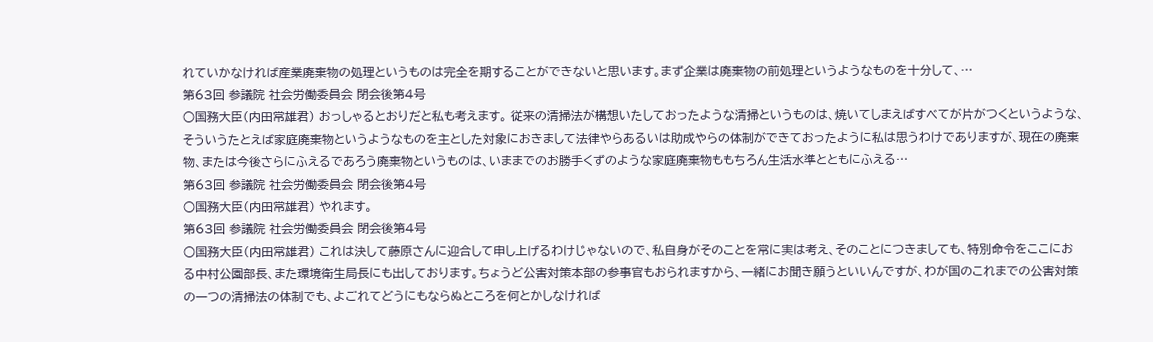れていかなければ産業廃棄物の処理というものは完全を期することができないと思います。まず企業は廃棄物の前処理というようなものを十分して、…
第63回 参議院 社会労働委員会 閉会後第4号
○国務大臣(内田常雄君) おっしゃるとおりだと私も考えます。 従来の清掃法が構想いたしておったような清掃というものは、焼いてしまえばすべてが片がつくというような、そういうたとえば家庭廃棄物というようなものを主とした対象におきまして法律やらあるいは助成やらの体制ができておったように私は思うわけでありますが、現在の廃棄物、または今後さらにふえるであろう廃棄物というものは、いままでのお勝手くずのような家庭廃棄物ももちろん生活水準とともにふえる…
第63回 参議院 社会労働委員会 閉会後第4号
○国務大臣(内田常雄君) やれます。
第63回 参議院 社会労働委員会 閉会後第4号
○国務大臣(内田常雄君) これは決して藤原さんに迎合して申し上げるわけじゃないので、私自身がそのことを常に実は考え、そのことにつきましても、特別命令をここにおる中村公園部長、また環境衛生局長にも出しております。ちょうど公害対策本部の参事官もおられますから、一緒にお聞き願うといいんですが、わが国のこれまでの公害対策の一つの清掃法の体制でも、よごれてどうにもならぬところを何とかしなければ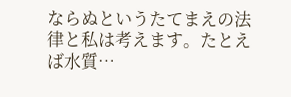ならぬというたてまえの法律と私は考えます。たとえば水質…